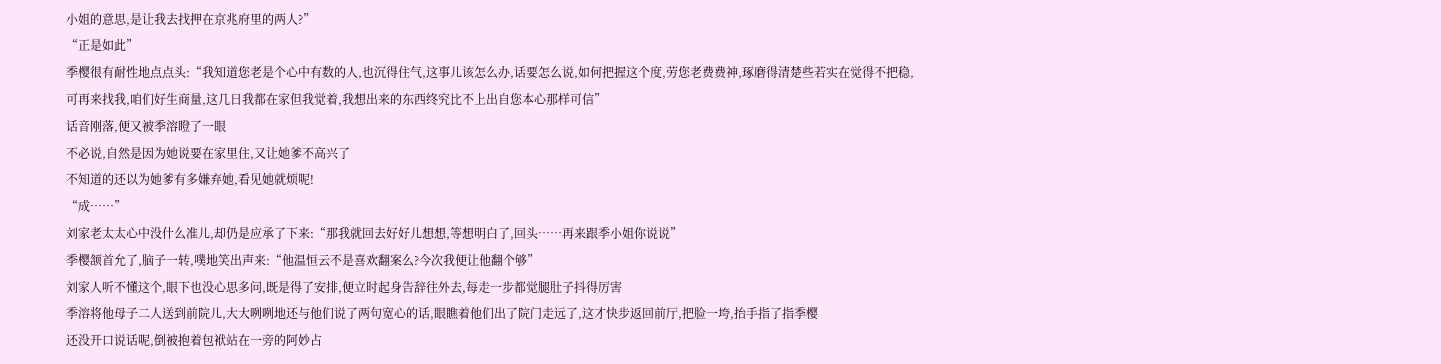小姐的意思,是让我去找押在京兆府里的两人?”
“正是如此”
季樱很有耐性地点点头:“我知道您老是个心中有数的人,也沉得住气,这事儿该怎么办,话要怎么说,如何把握这个度,劳您老费费神,琢磨得清楚些若实在觉得不把稳,可再来找我,咱们好生商量,这几日我都在家但我觉着,我想出来的东西终究比不上出自您本心那样可信”
话音刚落,便又被季溶瞪了一眼
不必说,自然是因为她说要在家里住,又让她爹不高兴了
不知道的还以为她爹有多嫌弃她,看见她就烦呢!
“成……”
刘家老太太心中没什么准儿,却仍是应承了下来:“那我就回去好好儿想想,等想明白了,回头……再来跟季小姐你说说”
季樱颔首允了,脑子一转,噗地笑出声来:“他温恒云不是喜欢翻案么?今次我便让他翻个够”
刘家人听不懂这个,眼下也没心思多问,既是得了安排,便立时起身告辞往外去,每走一步都觉腿肚子抖得厉害
季溶将他母子二人送到前院儿,大大咧咧地还与他们说了两句宽心的话,眼瞧着他们出了院门走远了,这才快步返回前厅,把脸一垮,抬手指了指季樱
还没开口说话呢,倒被抱着包袱站在一旁的阿妙占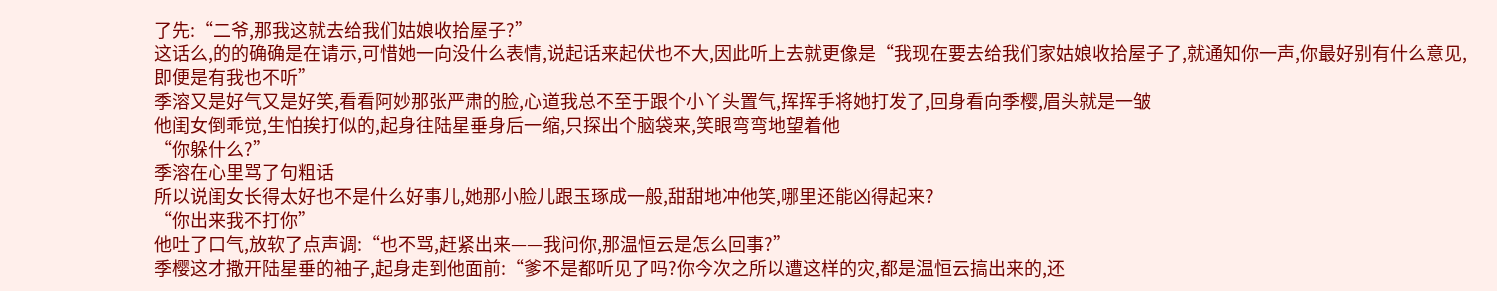了先:“二爷,那我这就去给我们姑娘收拾屋子?”
这话么,的的确确是在请示,可惜她一向没什么表情,说起话来起伏也不大,因此听上去就更像是“我现在要去给我们家姑娘收拾屋子了,就通知你一声,你最好别有什么意见,即便是有我也不听”
季溶又是好气又是好笑,看看阿妙那张严肃的脸,心道我总不至于跟个小丫头置气,挥挥手将她打发了,回身看向季樱,眉头就是一皱
他闺女倒乖觉,生怕挨打似的,起身往陆星垂身后一缩,只探出个脑袋来,笑眼弯弯地望着他
“你躲什么?”
季溶在心里骂了句粗话
所以说闺女长得太好也不是什么好事儿,她那小脸儿跟玉琢成一般,甜甜地冲他笑,哪里还能凶得起来?
“你出来我不打你”
他吐了口气,放软了点声调:“也不骂,赶紧出来——我问你,那温恒云是怎么回事?”
季樱这才撒开陆星垂的袖子,起身走到他面前:“爹不是都听见了吗?你今次之所以遭这样的灾,都是温恒云搞出来的,还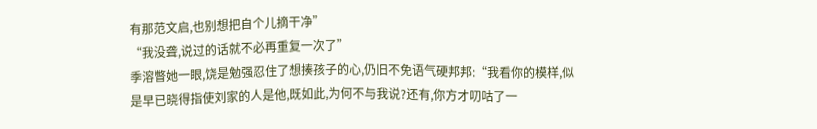有那范文启,也别想把自个儿摘干净”
“我没聋,说过的话就不必再重复一次了”
季溶瞥她一眼,饶是勉强忍住了想揍孩子的心,仍旧不免语气硬邦邦:“我看你的模样,似是早已晓得指使刘家的人是他,既如此,为何不与我说?还有,你方才叨咕了一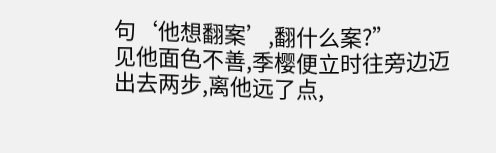句‘他想翻案’,翻什么案?”
见他面色不善,季樱便立时往旁边迈出去两步,离他远了点,